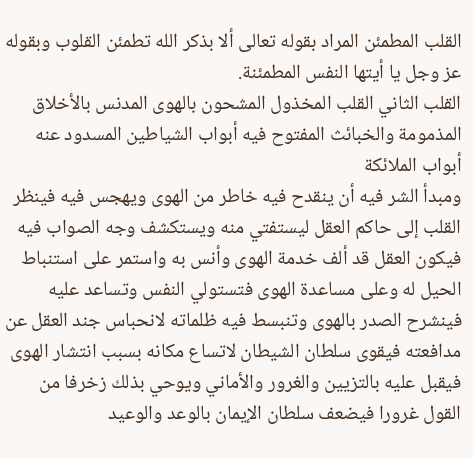القلب المطمئن المراد بقوله تعالى ألا بذكر الله تطمئن القلوب وبقوله عز وجل يا أيتها النفس المطمئنة.
القلب الثاني القلب المخذول المشحون بالهوى المدنس بالأخلاق المذمومة والخبائث المفتوح فيه أبواب الشياطين المسدود عنه أبواب الملائكة
ومبدأ الشر فيه أن ينقدح فيه خاطر من الهوى ويهجس فيه فينظر القلب إلى حاكم العقل ليستفتي منه ويستكشف وجه الصواب فيه فيكون العقل قد ألف خدمة الهوى وأنس به واستمر على استنباط الحيل له وعلى مساعدة الهوى فتستولي النفس وتساعد عليه فينشرح الصدر بالهوى وتنبسط فيه ظلماته لانحباس جند العقل عن مدافعته فيقوى سلطان الشيطان لاتساع مكانه بسبب انتشار الهوى فيقبل عليه بالتزيين والغرور والأماني ويوحي بذلك زخرفا من القول غرورا فيضعف سلطان الإيمان بالوعد والوعيد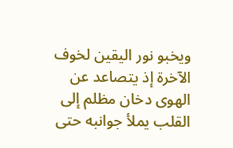ويخبو نور اليقين لخوف الآخرة إذ يتصاعد عن الهوى دخان مظلم إلى القلب يملأ جوانبه حتى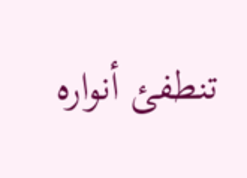تنطفئ أنواره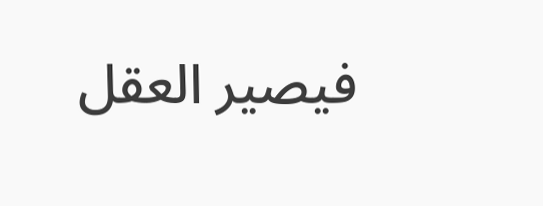فيصير العقل